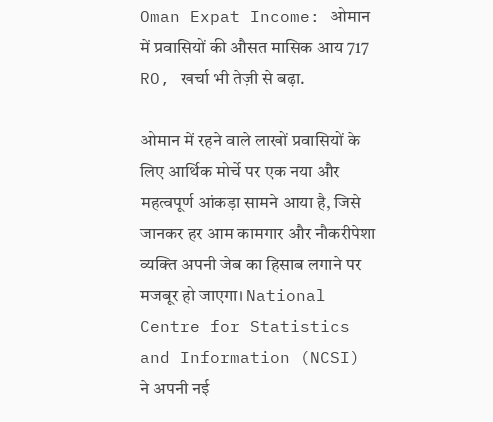Oman Expat Income: ओमान में प्रवासियों की औसत मासिक आय 717 RO, खर्चा भी तेज़ी से बढ़ा.

ओमान में रहने वाले लाखों प्रवासियों के लिए आर्थिक मोर्चे पर एक नया और महत्वपूर्ण आंकड़ा सामने आया है, जिसे जानकर हर आम कामगार और नौकरीपेशा व्यक्ति अपनी जेब का हिसाब लगाने पर मजबूर हो जाएगा। National Centre for Statistics and Information (NCSI) ने अपनी नई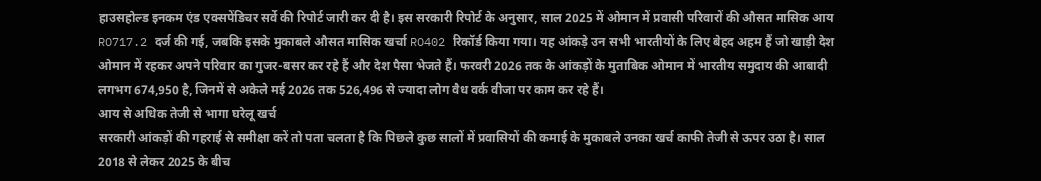हाउसहोल्ड इनकम एंड एक्सपेंडिचर सर्वे की रिपोर्ट जारी कर दी है। इस सरकारी रिपोर्ट के अनुसार, साल 2025 में ओमान में प्रवासी परिवारों की औसत मासिक आय RO717.2 दर्ज की गई, जबकि इसके मुकाबले औसत मासिक खर्चा RO402 रिकॉर्ड किया गया। यह आंकड़े उन सभी भारतीयों के लिए बेहद अहम हैं जो खाड़ी देश ओमान में रहकर अपने परिवार का गुजर-बसर कर रहे हैं और देश पैसा भेजते हैं। फरवरी 2026 तक के आंकड़ों के मुताबिक ओमान में भारतीय समुदाय की आबादी लगभग 674,950 है, जिनमें से अकेले मई 2026 तक 526,496 से ज्यादा लोग वैध वर्क वीजा पर काम कर रहे हैं।
आय से अधिक तेजी से भागा घरेलू खर्च
सरकारी आंकड़ों की गहराई से समीक्षा करें तो पता चलता है कि पिछले कुछ सालों में प्रवासियों की कमाई के मुकाबले उनका खर्च काफी तेजी से ऊपर उठा है। साल 2018 से लेकर 2025 के बीच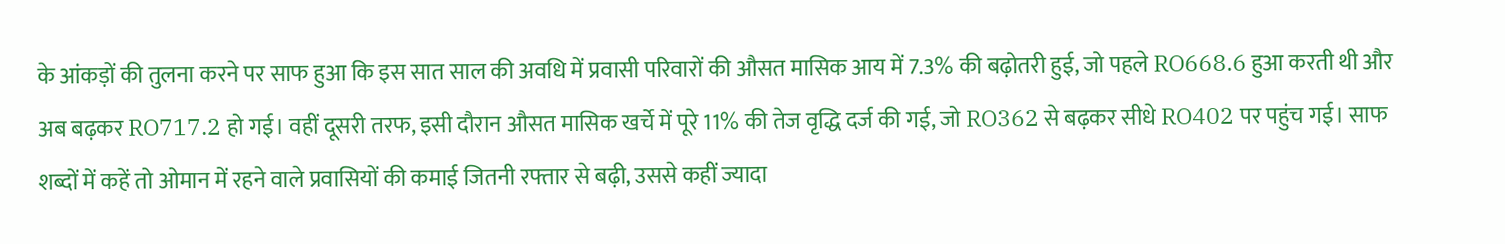के आंकड़ों की तुलना करने पर साफ हुआ कि इस सात साल की अवधि में प्रवासी परिवारों की औसत मासिक आय में 7.3% की बढ़ोतरी हुई, जो पहले RO668.6 हुआ करती थी और अब बढ़कर RO717.2 हो गई। वहीं दूसरी तरफ, इसी दौरान औसत मासिक खर्चे में पूरे 11% की तेज वृद्धि दर्ज की गई, जो RO362 से बढ़कर सीधे RO402 पर पहुंच गई। साफ शब्दों में कहें तो ओमान में रहने वाले प्रवासियों की कमाई जितनी रफ्तार से बढ़ी, उससे कहीं ज्यादा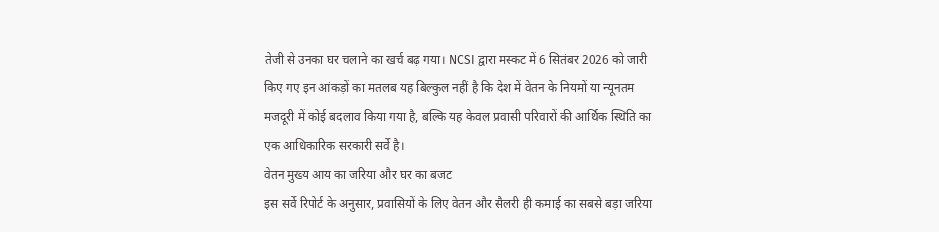तेजी से उनका घर चलाने का खर्च बढ़ गया। NCSI द्वारा मस्कट में 6 सितंबर 2026 को जारी किए गए इन आंकड़ों का मतलब यह बिल्कुल नहीं है कि देश में वेतन के नियमों या न्यूनतम मजदूरी में कोई बदलाव किया गया है, बल्कि यह केवल प्रवासी परिवारों की आर्थिक स्थिति का एक आधिकारिक सरकारी सर्वे है।
वेतन मुख्य आय का जरिया और घर का बजट
इस सर्वे रिपोर्ट के अनुसार, प्रवासियों के लिए वेतन और सैलरी ही कमाई का सबसे बड़ा जरिया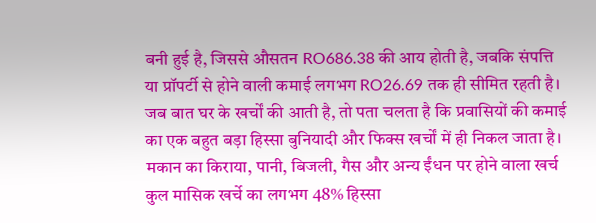बनी हुई है, जिससे औसतन RO686.38 की आय होती है, जबकि संपत्ति या प्रॉपर्टी से होने वाली कमाई लगभग RO26.69 तक ही सीमित रहती है। जब बात घर के खर्चों की आती है, तो पता चलता है कि प्रवासियों की कमाई का एक बहुत बड़ा हिस्सा बुनियादी और फिक्स खर्चों में ही निकल जाता है। मकान का किराया, पानी, बिजली, गैस और अन्य ईंधन पर होने वाला खर्च कुल मासिक खर्चे का लगभग 48% हिस्सा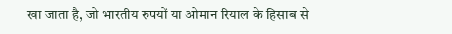खा जाता है, जो भारतीय रुपयों या ओमान रियाल के हिसाब से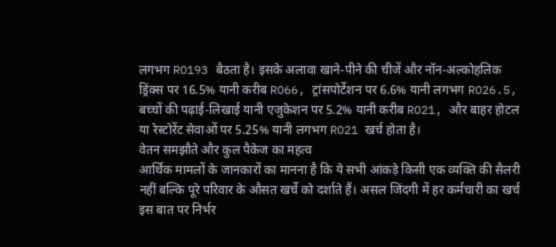लगभग RO193 बैठता है। इसके अलावा खाने-पीने की चीजें और नॉन-अल्कोहलिक ड्रिंक्स पर 16.5% यानी करीब RO66, ट्रांसपोर्टेशन पर 6.6% यानी लगभग RO26.5, बच्चों की पढ़ाई-लिखाई यानी एजुकेशन पर 5.2% यानी करीब RO21, और बाहर होटल या रेस्टोरेंट सेवाओं पर 5.25% यानी लगभग RO21 खर्च होता है।
वेतन समझौते और कुल पैकेज का महत्व
आर्थिक मामलों के जानकारों का मानना है कि ये सभी आंकड़े किसी एक व्यक्ति की सैलरी नहीं बल्कि पूरे परिवार के औसत खर्चे को दर्शाते हैं। असल जिंदगी में हर कर्मचारी का खर्च इस बात पर निर्भर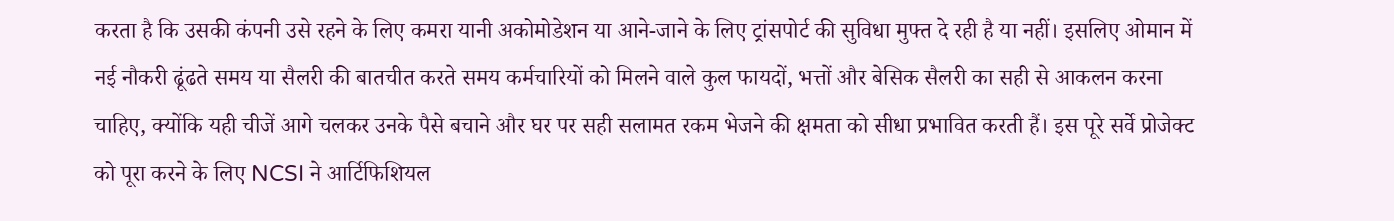करता है कि उसकी कंपनी उसे रहने के लिए कमरा यानी अकोमोडेशन या आने-जाने के लिए ट्रांसपोर्ट की सुविधा मुफ्त दे रही है या नहीं। इसलिए ओमान में नई नौकरी ढूंढते समय या सैलरी की बातचीत करते समय कर्मचारियों को मिलने वाले कुल फायदों, भत्तों और बेसिक सैलरी का सही से आकलन करना चाहिए, क्योंकि यही चीजें आगे चलकर उनके पैसे बचाने और घर पर सही सलामत रकम भेजने की क्षमता को सीधा प्रभावित करती हैं। इस पूरे सर्वे प्रोजेक्ट को पूरा करने के लिए NCSI ने आर्टिफिशियल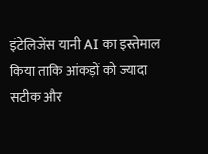इंटेलिजेंस यानी AI का इस्तेमाल किया ताकि आंकड़ों को ज्यादा सटीक और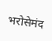भरोसेमंद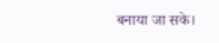बनाया जा सके।